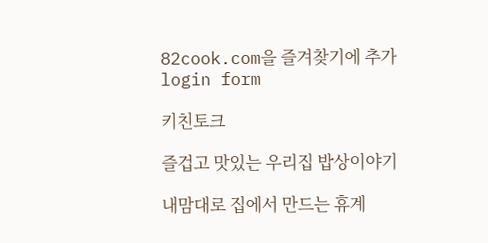82cook.com을 즐겨찾기에 추가
login form

키친토크

즐겁고 맛있는 우리집 밥상이야기

내맘대로 집에서 만드는 휴계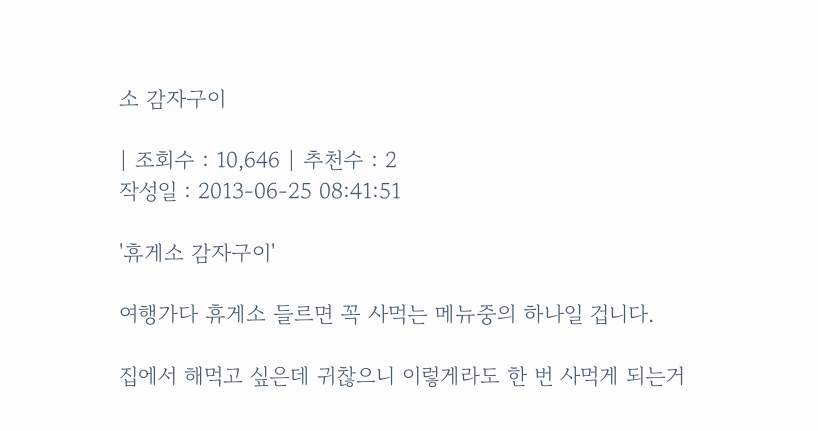소 감자구이

| 조회수 : 10,646 | 추천수 : 2
작성일 : 2013-06-25 08:41:51

'휴게소 감자구이'

여행가다 휴게소 들르면 꼭 사먹는 메뉴중의 하나일 겁니다.

집에서 해먹고 싶은데 귀찮으니 이렇게라도 한 번 사먹게 되는거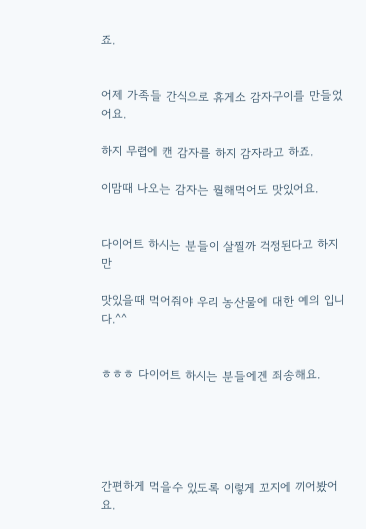죠.


어제 가족들 간식으로 휴게소 감자구이를 만들었어요.

하지 무렵에 캔 감자를 하지 감자라고 하죠.

이맘때 나오는 감자는 뭘해먹어도 맛있어요.


다이어트 하시는 분들이 살찔까 걱정된다고 하지만

맛있을때 먹어줘야 우리 농산물에 대한 예의 입니다.^^


ㅎㅎㅎ 다이어트 하시는 분들에겐 죄송해요.





간편하게 먹을수 있도록 이렇게 꼬지에 끼어봤어요.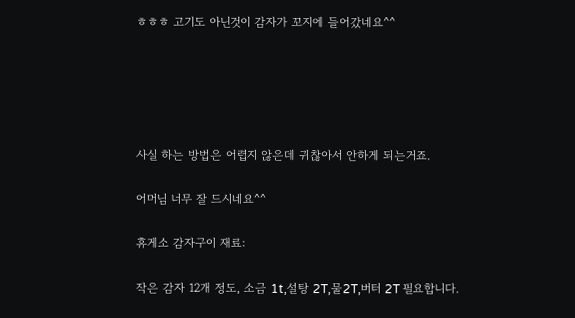ㅎㅎㅎ 고기도 아닌것이 감자가 꼬지에 들어갔네요^^





사실 하는 방법은 어렵지 않은데 귀찮아서 안하게 되는거죠.

어머님 너무 잘 드시네요^^

휴게소 감자구이 재료:

작은 감자 12개 정도, 소금 1t,설탕 2T,물2T,버터 2T 필요합니다.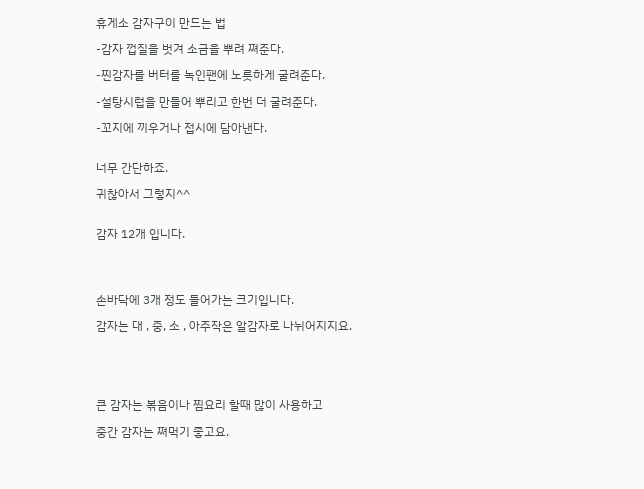휴게소 감자구이 만드는 법

-감자 껍질을 벗겨 소금을 뿌려 쪄준다.

-찐감자를 버터를 녹인팬에 노릇하게 굴려준다.

-설탕시럽을 만들어 뿌리고 한번 더 굴려준다.

-꼬지에 끼우거나 접시에 담아낸다.


너무 간단하죠.

귀찮아서 그렇지^^


감자 12개 입니다.




손바닥에 3개 정도 들어가는 크기입니다.

감자는 대 , 중, 소 , 아주작은 알감자로 나뉘어지지요.





큰 감자는 볶음이나 찜요리 할때 많이 사용하고

중간 감자는 쪄먹기 좋고요.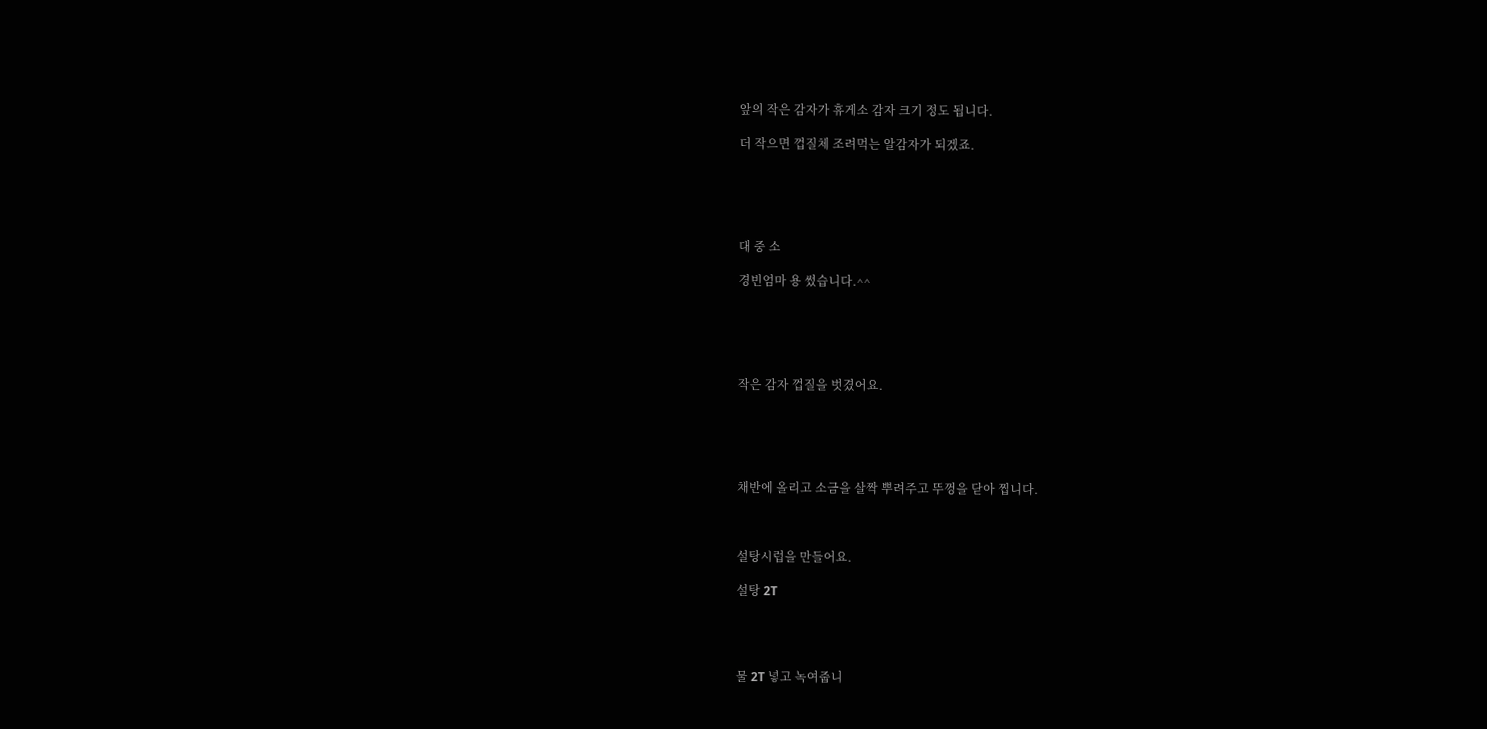앞의 작은 감자가 휴게소 감자 크기 정도 됩니다.

더 작으면 껍질체 조려먹는 알감자가 되겠죠.





대 중 소

경빈엄마 용 썼습니다.^^





작은 감자 껍질을 벗겼어요.





채반에 올리고 소금을 살짝 뿌려주고 뚜껑을 닫아 찝니다.



설탕시럽을 만들어요.

설탕 2T




물 2T 넣고 녹여줍니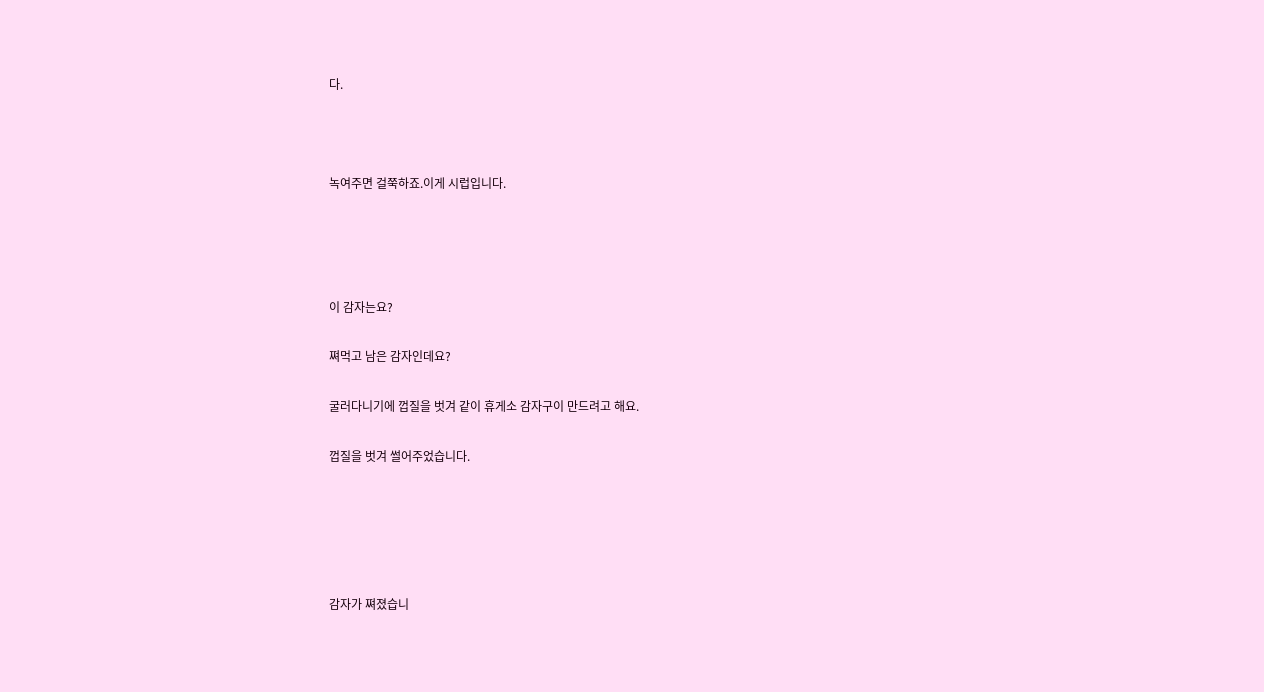다.



녹여주면 걸쭉하죠.이게 시럽입니다.




이 감자는요?

쪄먹고 남은 감자인데요?

굴러다니기에 껍질을 벗겨 같이 휴게소 감자구이 만드려고 해요.

껍질을 벗겨 썰어주었습니다.





감자가 쪄졌습니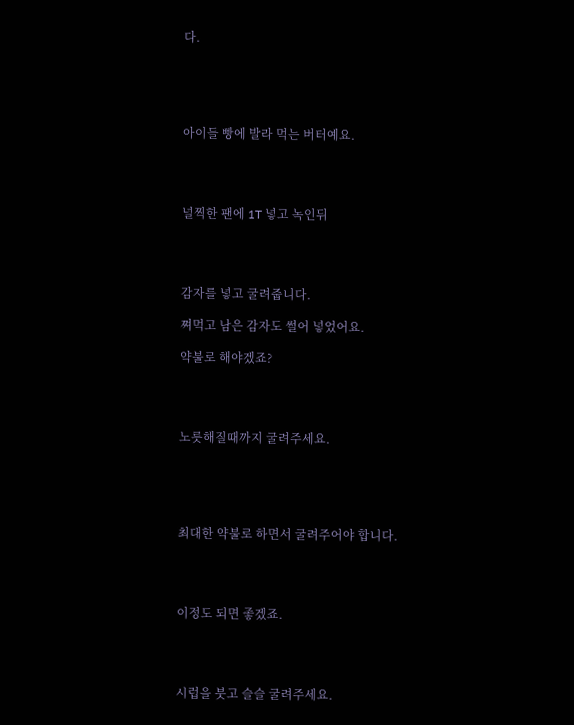다.





아이들 빵에 발라 먹는 버터예요.




널찍한 팬에 1T 넣고 녹인뒤




감자를 넣고 굴려줍니다.

쪄먹고 남은 감자도 썰어 넣었어요.

약불로 해야겠죠?




노릇해질때까지 굴려주세요.





최대한 약불로 하면서 굴려주어야 합니다.




이정도 되면 좋겠죠.




시럽을 붓고 슬슬 굴려주세요.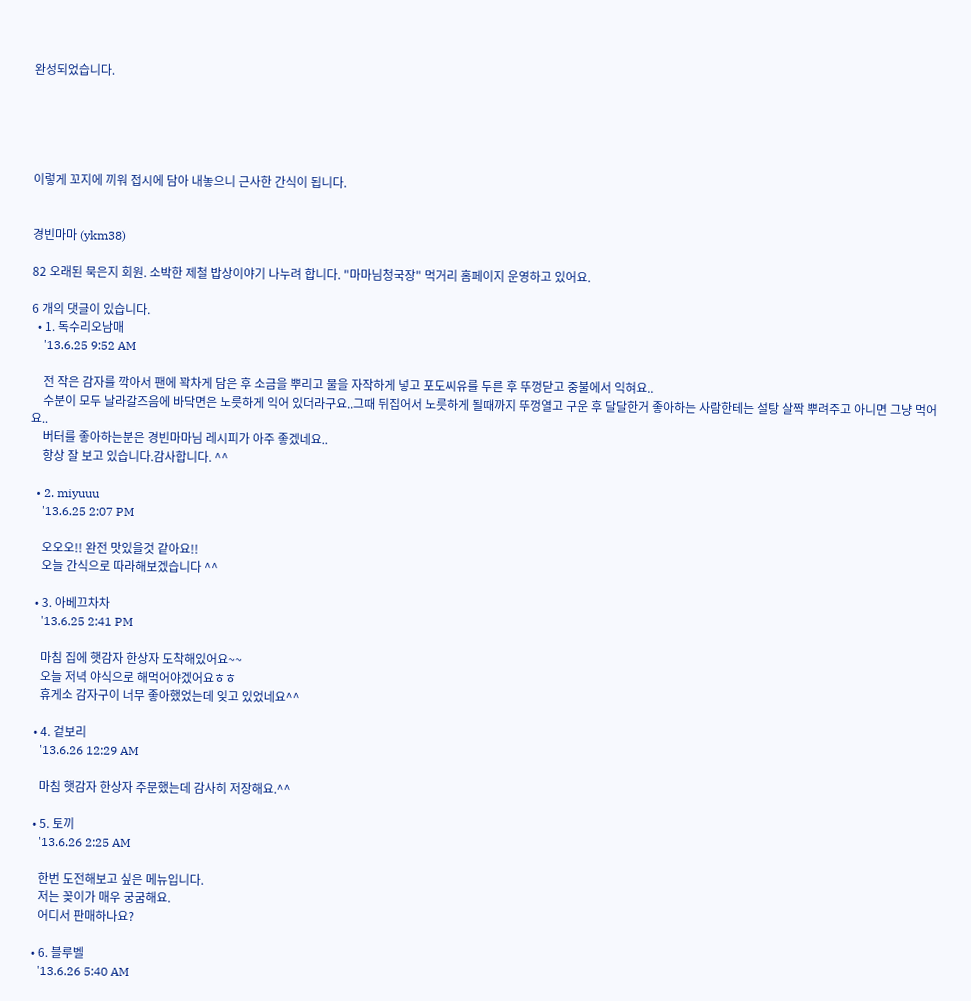완성되었습니다.





이렇게 꼬지에 끼워 접시에 담아 내놓으니 근사한 간식이 됩니다.


경빈마마 (ykm38)

82 오래된 묵은지 회원. 소박한 제철 밥상이야기 나누려 합니다. "마마님청국장" 먹거리 홈페이지 운영하고 있어요.

6 개의 댓글이 있습니다.
  • 1. 독수리오남매
    '13.6.25 9:52 AM

    전 작은 감자를 깍아서 팬에 꽉차게 담은 후 소금을 뿌리고 물을 자작하게 넣고 포도씨유를 두른 후 뚜껑닫고 중불에서 익혀요..
    수분이 모두 날라갈즈음에 바닥면은 노릇하게 익어 있더라구요..그때 뒤집어서 노릇하게 될때까지 뚜껑열고 구운 후 달달한거 좋아하는 사람한테는 설탕 살짝 뿌려주고 아니면 그냥 먹어요..
    버터를 좋아하는분은 경빈마마님 레시피가 아주 좋겠네요..
    항상 잘 보고 있습니다.감사합니다. ^^

  • 2. miyuuu
    '13.6.25 2:07 PM

    오오오!! 완전 맛있을것 같아요!!
    오늘 간식으로 따라해보겠습니다 ^^

  • 3. 아베끄차차
    '13.6.25 2:41 PM

    마침 집에 햇감자 한상자 도착해있어요~~
    오늘 저녁 야식으로 해먹어야겠어요ㅎㅎ
    휴게소 감자구이 너무 좋아했었는데 잊고 있었네요^^

  • 4. 겉보리
    '13.6.26 12:29 AM

    마침 햇감자 한상자 주문했는데 감사히 저장해요.^^

  • 5. 토끼
    '13.6.26 2:25 AM

    한번 도전해보고 싶은 메뉴입니다.
    저는 꽂이가 매우 궁굼해요.
    어디서 판매하나요?

  • 6. 블루벨
    '13.6.26 5:40 AM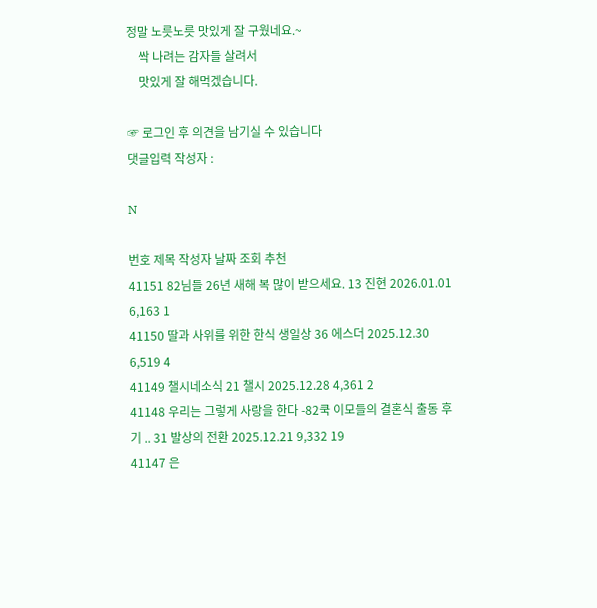정말 노릇노릇 맛있게 잘 구웠네요.~
    싹 나려는 감자들 살려서
    맛있게 잘 해먹겠습니다.

☞ 로그인 후 의견을 남기실 수 있습니다
댓글입력 작성자 :

N

번호 제목 작성자 날짜 조회 추천
41151 82님들 26년 새해 복 많이 받으세요. 13 진현 2026.01.01 6,163 1
41150 딸과 사위를 위한 한식 생일상 36 에스더 2025.12.30 6,519 4
41149 챌시네소식 21 챌시 2025.12.28 4,361 2
41148 우리는 그렇게 사랑을 한다 -82쿡 이모들의 결혼식 출동 후기 .. 31 발상의 전환 2025.12.21 9,332 19
41147 은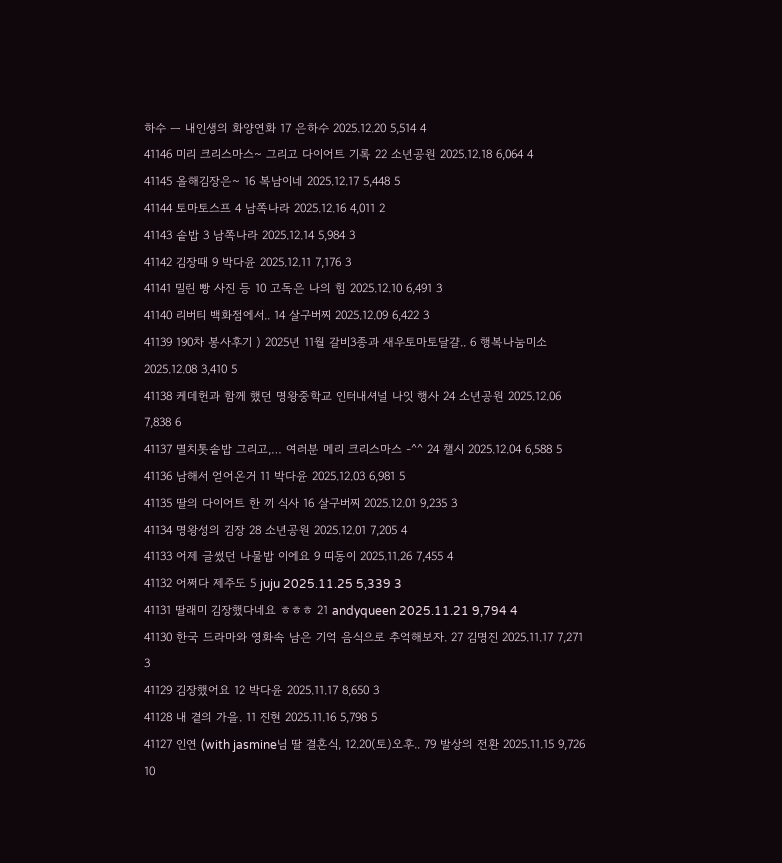하수 ㅡ 내인생의 화양연화 17 은하수 2025.12.20 5,514 4
41146 미리 크리스마스~ 그리고 다이어트 기록 22 소년공원 2025.12.18 6,064 4
41145 올해김장은~ 16 복남이네 2025.12.17 5,448 5
41144 토마토스프 4 남쪽나라 2025.12.16 4,011 2
41143 솥밥 3 남쪽나라 2025.12.14 5,984 3
41142 김장때 9 박다윤 2025.12.11 7,176 3
41141 밀린 빵 사진 등 10 고독은 나의 힘 2025.12.10 6,491 3
41140 리버티 백화점에서.. 14 살구버찌 2025.12.09 6,422 3
41139 190차 봉사후기 ) 2025년 11월 갈비3종과 새우토마토달걀.. 6 행복나눔미소 2025.12.08 3,410 5
41138 케데헌과 함께 했던 명왕중학교 인터내셔널 나잇 행사 24 소년공원 2025.12.06 7,838 6
41137 멸치톳솥밥 그리고,… 여러분 메리 크리스마스 -^^ 24 챌시 2025.12.04 6,588 5
41136 남해서 얻어온거 11 박다윤 2025.12.03 6,981 5
41135 딸의 다이어트 한 끼 식사 16 살구버찌 2025.12.01 9,235 3
41134 명왕성의 김장 28 소년공원 2025.12.01 7,205 4
41133 어제 글썼던 나물밥 이에요 9 띠동이 2025.11.26 7,455 4
41132 어쩌다 제주도 5 juju 2025.11.25 5,339 3
41131 딸래미 김장했다네요 ㅎㅎㅎ 21 andyqueen 2025.11.21 9,794 4
41130 한국 드라마와 영화속 남은 기억 음식으로 추억해보자. 27 김명진 2025.11.17 7,271 3
41129 김장했어요 12 박다윤 2025.11.17 8,650 3
41128 내 곁의 가을. 11 진현 2025.11.16 5,798 5
41127 인연 (with jasmine님 딸 결혼식, 12.20(토)오후.. 79 발상의 전환 2025.11.15 9,726 10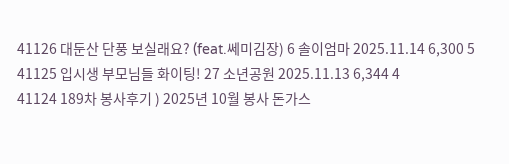41126 대둔산 단풍 보실래요? (feat.쎄미김장) 6 솔이엄마 2025.11.14 6,300 5
41125 입시생 부모님들 화이팅! 27 소년공원 2025.11.13 6,344 4
41124 189차 봉사후기 ) 2025년 10월 봉사 돈가스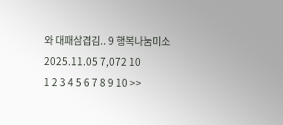와 대패삼겹김.. 9 행복나눔미소 2025.11.05 7,072 10
1 2 3 4 5 6 7 8 9 10 >>